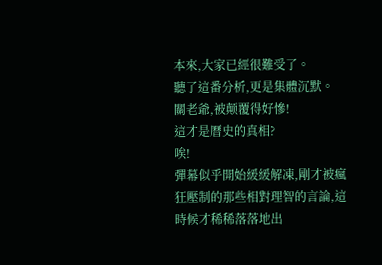本來,大家已經很難受了。
聽了這番分析,更是集體沉默。
關老爺,被颠覆得好慘!
這才是曆史的真相?
唉!
彈幕似乎開始緩緩解凍,剛才被瘋狂壓制的那些相對理智的言論,這時候才稀稀落落地出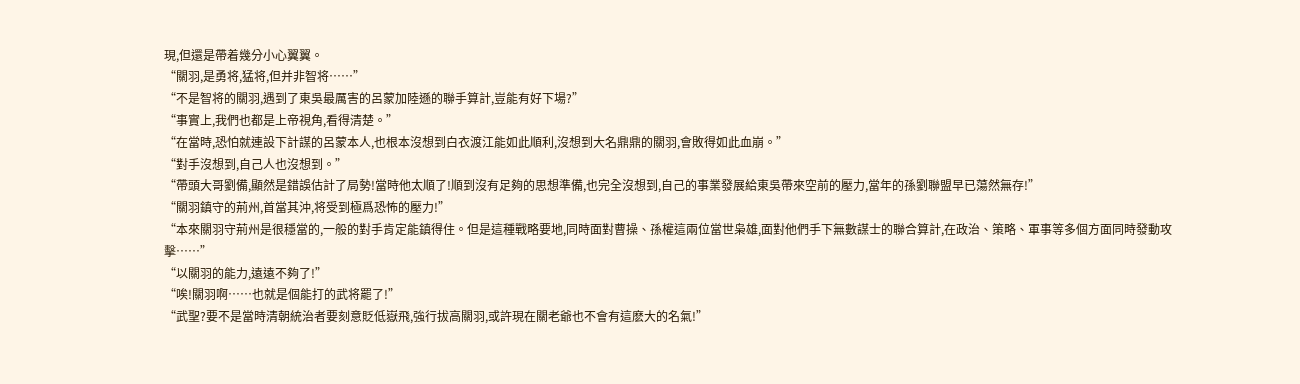現,但還是帶着幾分小心翼翼。
“關羽,是勇将,猛将,但并非智将……”
“不是智将的關羽,遇到了東吳最厲害的呂蒙加陸遜的聯手算計,豈能有好下場?”
“事實上,我們也都是上帝視角,看得清楚。”
“在當時,恐怕就連設下計謀的呂蒙本人,也根本沒想到白衣渡江能如此順利,沒想到大名鼎鼎的關羽,會敗得如此血崩。”
“對手沒想到,自己人也沒想到。”
“帶頭大哥劉備,顯然是錯誤估計了局勢!當時他太順了!順到沒有足夠的思想準備,也完全沒想到,自己的事業發展給東吳帶來空前的壓力,當年的孫劉聯盟早已蕩然無存!”
“關羽鎮守的荊州,首當其沖,将受到極爲恐怖的壓力!”
“本來關羽守荊州是很穩當的,一般的對手肯定能鎮得住。但是這種戰略要地,同時面對曹操、孫權這兩位當世枭雄,面對他們手下無數謀士的聯合算計,在政治、策略、軍事等多個方面同時發動攻擊……”
“以關羽的能力,遠遠不夠了!”
“唉!關羽啊……也就是個能打的武将罷了!”
“武聖?要不是當時清朝統治者要刻意貶低嶽飛,強行拔高關羽,或許現在關老爺也不會有這麽大的名氣!”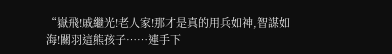“嶽飛!戚繼光!老人家!那才是真的用兵如神,智謀如海!關羽這熊孩子……連手下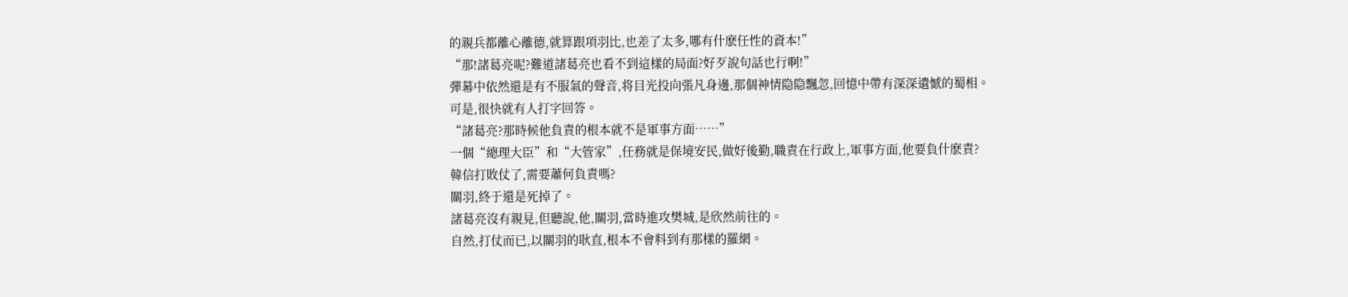的親兵都離心離德,就算跟項羽比,也差了太多,哪有什麽任性的資本!”
“那!諸葛亮呢?難道諸葛亮也看不到這樣的局面?好歹說句話也行啊!”
彈幕中依然還是有不服氣的聲音,将目光投向張凡身邊,那個神情隐隐飄忽,回憶中帶有深深遺憾的蜀相。
可是,很快就有人打字回答。
“諸葛亮?那時候他負責的根本就不是軍事方面……”
一個“總理大臣”和“大管家”,任務就是保境安民,做好後勤,職責在行政上,軍事方面,他要負什麽責?
韓信打敗仗了,需要蕭何負責嗎?
關羽,終于還是死掉了。
諸葛亮沒有親見,但聽說,他,關羽,當時進攻樊城,是欣然前往的。
自然,打仗而已,以關羽的耿直,根本不會料到有那樣的羅網。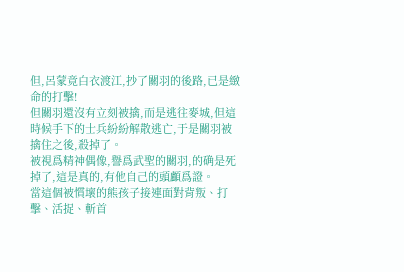但,呂蒙竟白衣渡江,抄了關羽的後路,已是緻命的打擊!
但關羽還沒有立刻被擒,而是逃往麥城,但這時候手下的士兵紛紛解散逃亡,于是關羽被擒住之後,殺掉了。
被視爲精神偶像,譽爲武聖的關羽,的确是死掉了,這是真的,有他自己的頭顱爲證。
當這個被慣壞的熊孩子接連面對背叛、打擊、活捉、斬首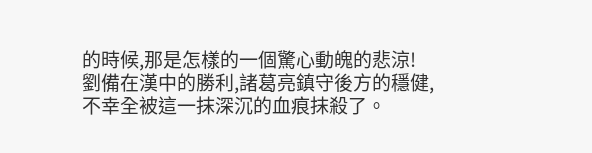的時候,那是怎樣的一個驚心動魄的悲涼!
劉備在漢中的勝利,諸葛亮鎮守後方的穩健,不幸全被這一抹深沉的血痕抹殺了。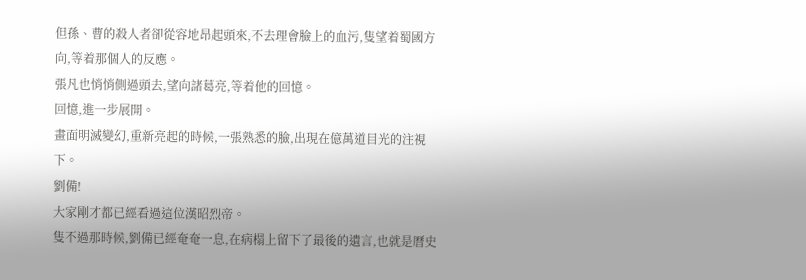但孫、曹的殺人者卻從容地昂起頭來,不去理會臉上的血污,隻望着蜀國方向,等着那個人的反應。
張凡也悄悄側過頭去,望向諸葛亮,等着他的回憶。
回憶,進一步展開。
畫面明滅變幻,重新亮起的時候,一張熟悉的臉,出現在億萬道目光的注視下。
劉備!
大家剛才都已經看過這位漢昭烈帝。
隻不過那時候,劉備已經奄奄一息,在病榻上留下了最後的遺言,也就是曆史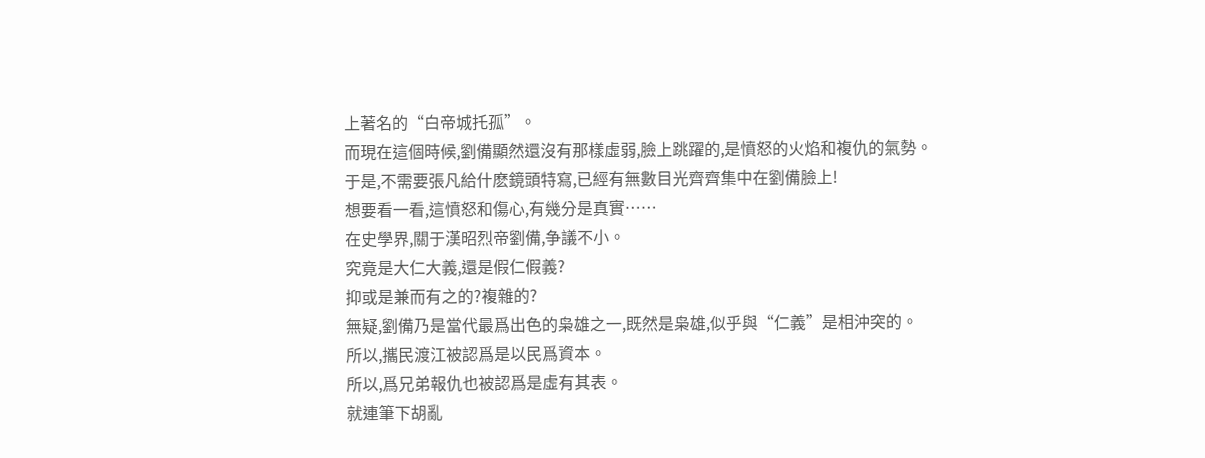上著名的“白帝城托孤”。
而現在這個時候,劉備顯然還沒有那樣虛弱,臉上跳躍的,是憤怒的火焰和複仇的氣勢。
于是,不需要張凡給什麽鏡頭特寫,已經有無數目光齊齊集中在劉備臉上!
想要看一看,這憤怒和傷心,有幾分是真實……
在史學界,關于漢昭烈帝劉備,争議不小。
究竟是大仁大義,還是假仁假義?
抑或是兼而有之的?複雜的?
無疑,劉備乃是當代最爲出色的枭雄之一,既然是枭雄,似乎與“仁義”是相沖突的。
所以,攜民渡江被認爲是以民爲資本。
所以,爲兄弟報仇也被認爲是虛有其表。
就連筆下胡亂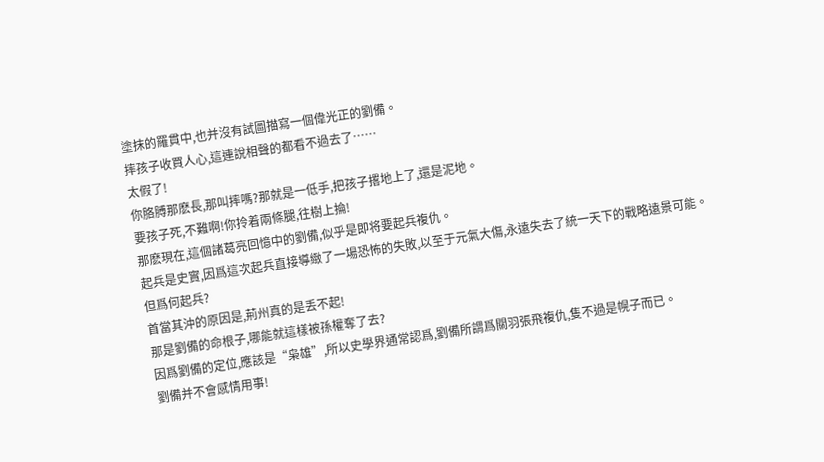塗抹的羅貫中,也并沒有試圖描寫一個偉光正的劉備。
摔孩子收買人心,這連說相聲的都看不過去了……
太假了!
你胳膊那麽長,那叫摔嗎?那就是一低手,把孩子撂地上了,還是泥地。
要孩子死,不難啊!你拎着兩條腿,往樹上掄!
那麽現在,這個諸葛亮回憶中的劉備,似乎是即将要起兵複仇。
起兵是史實,因爲這次起兵直接導緻了一場恐怖的失敗,以至于元氣大傷,永遠失去了統一天下的戰略遠景可能。
但爲何起兵?
首當其沖的原因是,荊州真的是丢不起!
那是劉備的命根子,哪能就這樣被孫權奪了去?
因爲劉備的定位,應該是“枭雄”,所以史學界通常認爲,劉備所謂爲關羽張飛複仇,隻不過是幌子而已。
劉備并不會感情用事!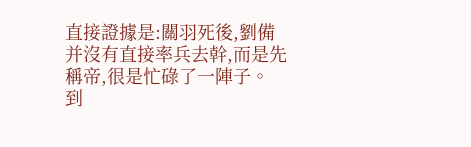直接證據是:關羽死後,劉備并沒有直接率兵去幹,而是先稱帝,很是忙碌了一陣子。
到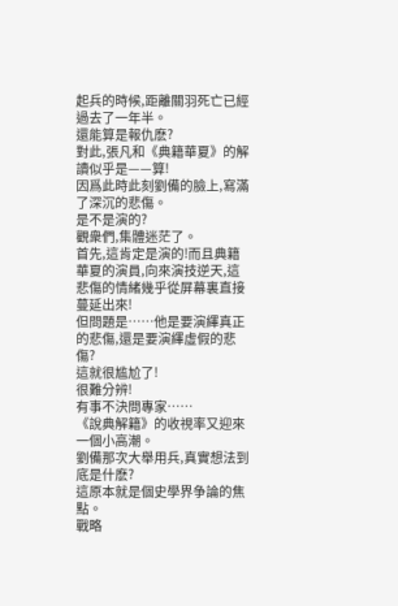起兵的時候,距離關羽死亡已經過去了一年半。
還能算是報仇麽?
對此,張凡和《典籍華夏》的解讀似乎是——算!
因爲此時此刻劉備的臉上,寫滿了深沉的悲傷。
是不是演的?
觀衆們,集體迷茫了。
首先,這肯定是演的!而且典籍華夏的演員,向來演技逆天,這悲傷的情緒幾乎從屏幕裏直接蔓延出來!
但問題是……他是要演繹真正的悲傷,還是要演繹虛假的悲傷?
這就很尴尬了!
很難分辨!
有事不決問專家……
《說典解籍》的收視率又迎來一個小高潮。
劉備那次大舉用兵,真實想法到底是什麽?
這原本就是個史學界争論的焦點。
戰略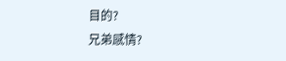目的?
兄弟感情?